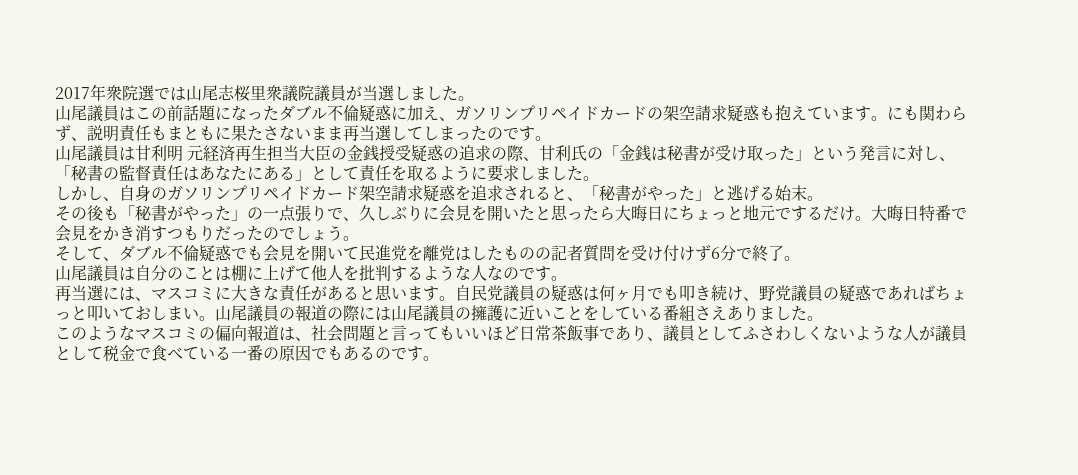2017年衆院選では山尾志桜里衆議院議員が当選しました。
山尾議員はこの前話題になったダブル不倫疑惑に加え、ガソリンプリペイドカードの架空請求疑惑も抱えています。にも関わらず、説明責任もまともに果たさないまま再当選してしまったのです。
山尾議員は甘利明 元経済再生担当大臣の金銭授受疑惑の追求の際、甘利氏の「金銭は秘書が受け取った」という発言に対し、「秘書の監督責任はあなたにある」として責任を取るように要求しました。
しかし、自身のガソリンプリペイドカード架空請求疑惑を追求されると、「秘書がやった」と逃げる始末。
その後も「秘書がやった」の一点張りで、久しぶりに会見を開いたと思ったら大晦日にちょっと地元でするだけ。大晦日特番で会見をかき消すつもりだったのでしょう。
そして、ダブル不倫疑惑でも会見を開いて民進党を離党はしたものの記者質問を受け付けず6分で終了。
山尾議員は自分のことは棚に上げて他人を批判するような人なのです。
再当選には、マスコミに大きな責任があると思います。自民党議員の疑惑は何ヶ月でも叩き続け、野党議員の疑惑であればちょっと叩いておしまい。山尾議員の報道の際には山尾議員の擁護に近いことをしている番組さえありました。
このようなマスコミの偏向報道は、社会問題と言ってもいいほど日常茶飯事であり、議員としてふさわしくないような人が議員として税金で食べている一番の原因でもあるのです。